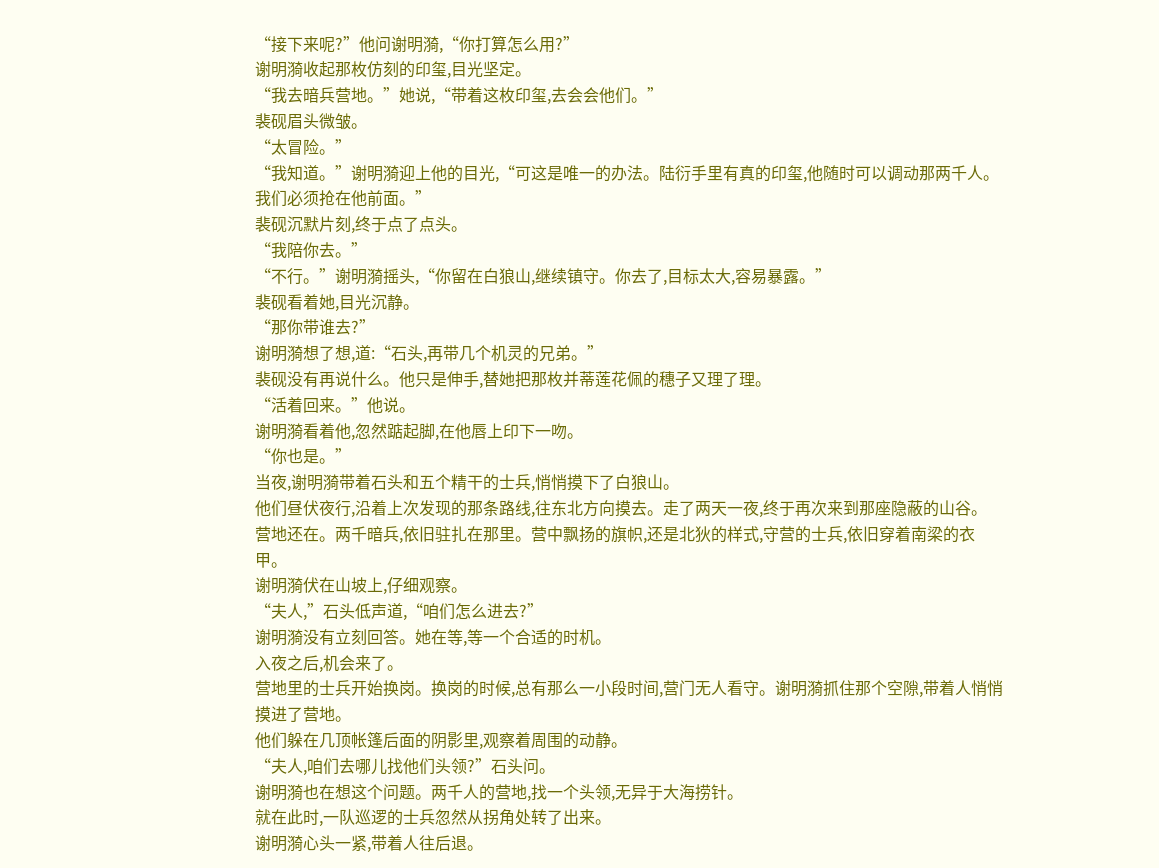“接下来呢?”他问谢明漪,“你打算怎么用?”
谢明漪收起那枚仿刻的印玺,目光坚定。
“我去暗兵营地。”她说,“带着这枚印玺,去会会他们。”
裴砚眉头微皱。
“太冒险。”
“我知道。”谢明漪迎上他的目光,“可这是唯一的办法。陆衍手里有真的印玺,他随时可以调动那两千人。我们必须抢在他前面。”
裴砚沉默片刻,终于点了点头。
“我陪你去。”
“不行。”谢明漪摇头,“你留在白狼山,继续镇守。你去了,目标太大,容易暴露。”
裴砚看着她,目光沉静。
“那你带谁去?”
谢明漪想了想,道:“石头,再带几个机灵的兄弟。”
裴砚没有再说什么。他只是伸手,替她把那枚并蒂莲花佩的穗子又理了理。
“活着回来。”他说。
谢明漪看着他,忽然踮起脚,在他唇上印下一吻。
“你也是。”
当夜,谢明漪带着石头和五个精干的士兵,悄悄摸下了白狼山。
他们昼伏夜行,沿着上次发现的那条路线,往东北方向摸去。走了两天一夜,终于再次来到那座隐蔽的山谷。
营地还在。两千暗兵,依旧驻扎在那里。营中飘扬的旗帜,还是北狄的样式,守营的士兵,依旧穿着南梁的衣甲。
谢明漪伏在山坡上,仔细观察。
“夫人,”石头低声道,“咱们怎么进去?”
谢明漪没有立刻回答。她在等,等一个合适的时机。
入夜之后,机会来了。
营地里的士兵开始换岗。换岗的时候,总有那么一小段时间,营门无人看守。谢明漪抓住那个空隙,带着人悄悄摸进了营地。
他们躲在几顶帐篷后面的阴影里,观察着周围的动静。
“夫人,咱们去哪儿找他们头领?”石头问。
谢明漪也在想这个问题。两千人的营地,找一个头领,无异于大海捞针。
就在此时,一队巡逻的士兵忽然从拐角处转了出来。
谢明漪心头一紧,带着人往后退。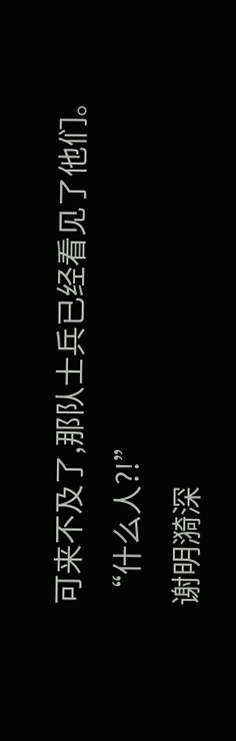可来不及了,那队士兵已经看见了他们。
“什么人?!”
谢明漪深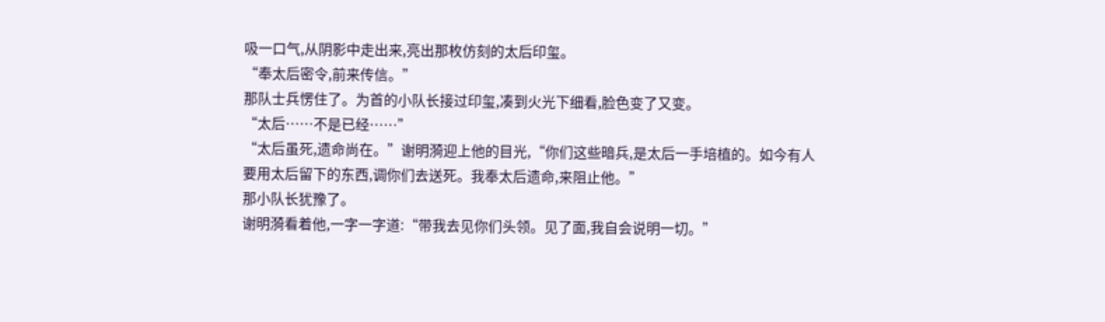吸一口气,从阴影中走出来,亮出那枚仿刻的太后印玺。
“奉太后密令,前来传信。”
那队士兵愣住了。为首的小队长接过印玺,凑到火光下细看,脸色变了又变。
“太后……不是已经……”
“太后虽死,遗命尚在。”谢明漪迎上他的目光,“你们这些暗兵,是太后一手培植的。如今有人要用太后留下的东西,调你们去送死。我奉太后遗命,来阻止他。”
那小队长犹豫了。
谢明漪看着他,一字一字道:“带我去见你们头领。见了面,我自会说明一切。”